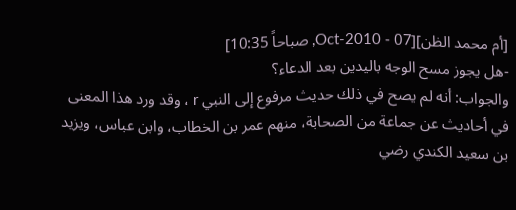[أم محمد الظن][07 - Oct-2010, صباحاً 10:35]
-هل يجوز مسح الوجه باليدين بعد الدعاء؟
والجواب: أنه لم يصح في ذلك حديث مرفوع إلى النبي r ، وقد ورد هذا المعنى في أحاديث عن جماعة من الصحابة، منهم عمر بن الخطاب، وابن عباس، ويزيد بن سعيد الكندي رضي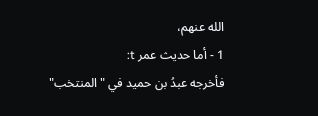الله عنهم،
1 - أما حديث عمر t:
فأخرجه عبدُ بن حميد في "المنتخب"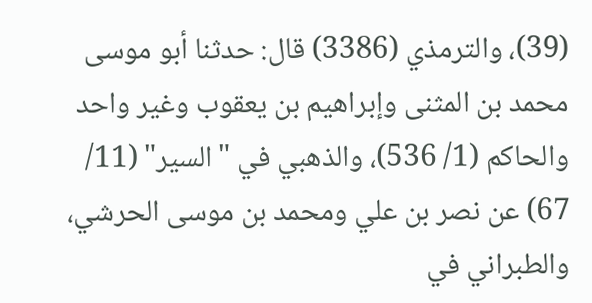(39)، والترمذي (3386) قال: حدثنا أبو موسى محمد بن المثنى وإبراهيم بن يعقوب وغير واحد والحاكم (1/ 536)، والذهبي في "السير" (11/ 67) عن نصر بن علي ومحمد بن موسى الحرشي، والطبراني في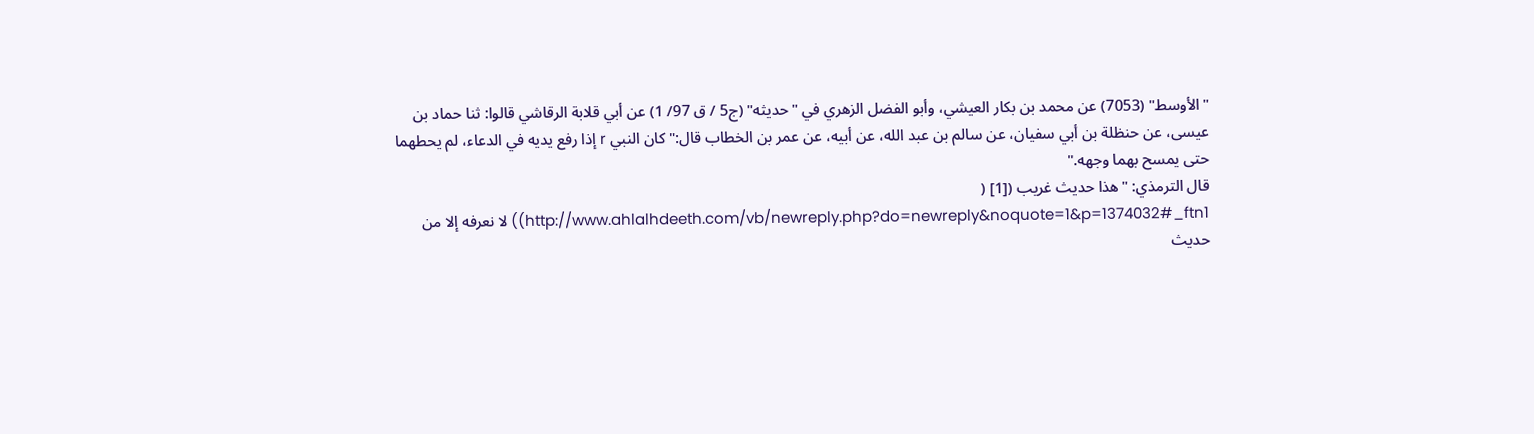"الأوسط" (7053) عن محمد بن بكار العيشي، وأبو الفضل الزهري في "حديثه" (ج5 / ق 97/ 1) عن أبي قلابة الرقاشي قالوا: ثنا حماد بن عيسى، عن حنظلة بن أبي سفيان، عن سالم بن عبد الله، عن أبيه، عن عمر بن الخطاب قال:" كان النبي r إذا رفع يديه في الدعاء، لم يحطهما حتى يمسح بهما وجهه."
قال الترمذي: "هذا حديث غريب ([1] ( http://www.ahlalhdeeth.com/vb/newreply.php?do=newreply&noquote=1&p=1374032#_ftn1)) لا نعرفه إلا من حديث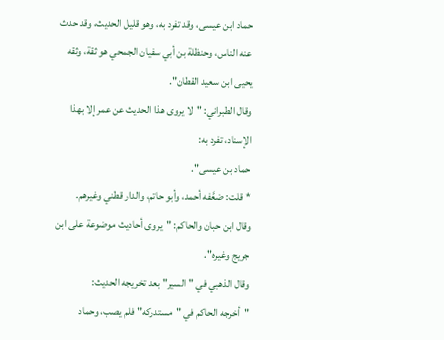حماد ابن عيسى، وقد تفرد به، وهو قليل الحديث، وقد حدث عنه الناس، وحنظلة بن أبي سفيان الجمحي هو ثقة، وثقه يحيى ابن سعيد القطان".
وقال الطبراني: "لا يروى هذا الحديث عن عمر إلا بهذا الإسناد، تفرد به:
حماد بن عيسى".
* قلت: ضعَّفه أحمد، وأبو حاتم، والدار قطني وغيرهم.
وقال ابن حبان والحاكم: "يروى أحاديث موضوعة على ابن جريج وغيره".
وقال الذهبي في "السير" بعد تخريجه الحديث:
"أخرجه الحاكم في "مستدركه" فلم يصب، وحماد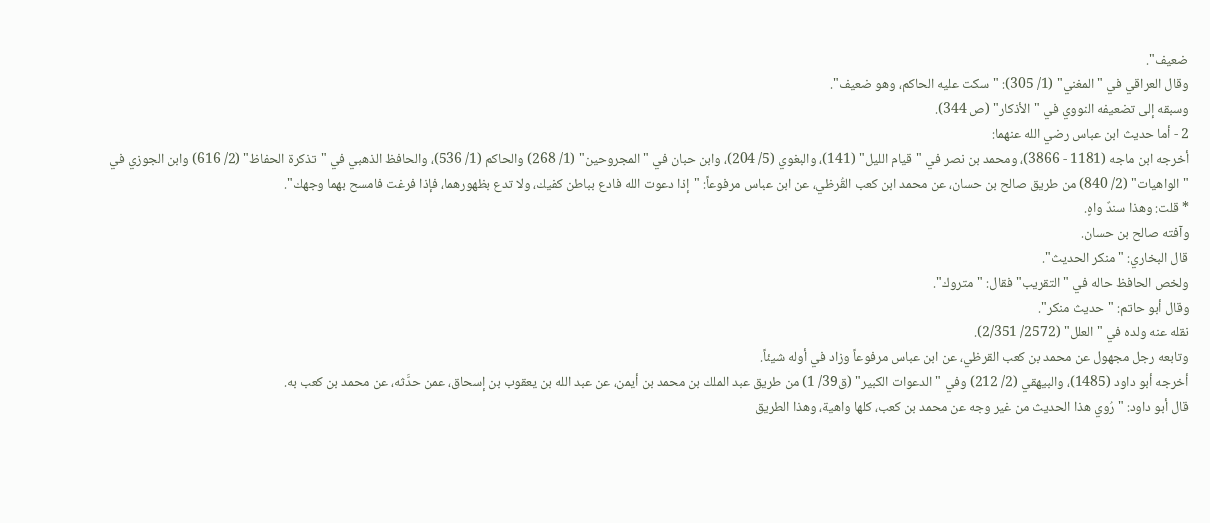ضعيف".
وقال العراقي في "المغني" (1/ 305): "سكت عليه الحاكم، وهو ضعيف".
وسبقه إلى تضعيفه النووي في "الأذكار" (ص 344).
2 - أما حديث ابن عباس رضي الله عنهما:
أخرجه ابن ماجه (1181 - 3866)، ومحمد بن نصر في "قيام الليل" (141)، والبغوي (5/ 204)، وابن حبان في "المجروحين" (1/ 268) والحاكم (1/ 536)، والحافظ الذهبي في "تذكرة الحفاظ" (2/ 616) وابن الجوزي في "الواهيات" (2/ 840) من طريق صالح بن حسان، عن محمد ابن كعب القُرظي، عن ابن عباس مرفوعاً: "إذا دعوت الله فادع بباطن كفيك، ولا تدع بظهورهما، فإذا فرغت فامسح بهما وجهك".
* قلت: وهذا سندٌ واهٍ.
وآفته صالح بن حسان.
قال البخاري: "منكر الحديث".
ولخص الحافظ حاله في "التقريب" فقال: "متروك".
وقال أبو حاتم: "حديث منكر".
نقله عنه ولده في "العلل" (2572/ 2/351).
وتابعه رجل مجهول عن محمد بن كعب القرظي، عن ابن عباس مرفوعاً وزاد في أوله شيئاً.
أخرجه أبو داود (1485)، والبيهقي (2/ 212) وفي "الدعوات الكبير" (ق39/ 1) من طريق عبد الملك بن محمد بن أيمن، عن عبد الله بن يعقوب بن إسحاق، عمن حدَّثه، عن محمد بن كعب به.
قال أبو داود: "رُوي هذا الحديث من غير وجه عن محمد بن كعب، كلها واهية، وهذا الطريق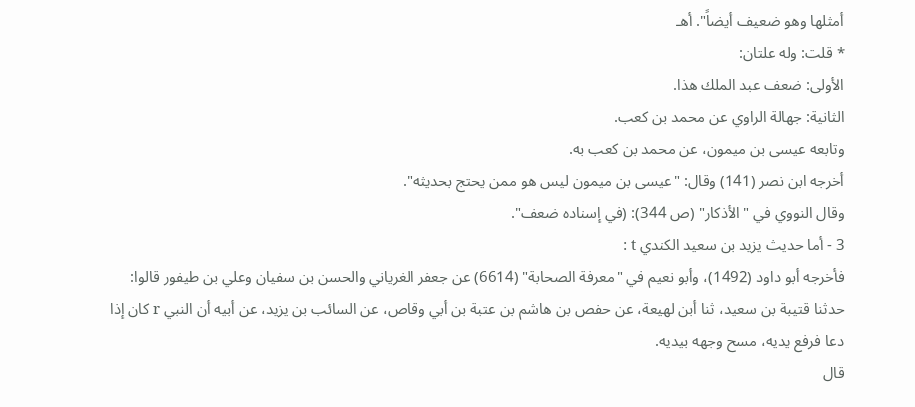أمثلها وهو ضعيف أيضاً". أهـ
* قلت: وله علتان:
الأولى: ضعف عبد الملك هذا.
الثانية: جهالة الراوي عن محمد بن كعب.
وتابعه عيسى بن ميمون، عن محمد بن كعب به.
أخرجه ابن نصر (141) وقال: "عيسى بن ميمون ليس هو ممن يحتج بحديثه".
وقال النووي في "الأذكار" (ص 344): (في إسناده ضعف".
3 - أما حديث يزيد بن سعيد الكندي t :
فأخرجه أبو داود (1492)، وأبو نعيم في "معرفة الصحابة" (6614) عن جعفر الغرياني والحسن بن سفيان وعلي بن طيفور قالوا: حدثنا قتيبة بن سعيد، ثنا أبن لهيعة، عن حفص بن هاشم بن عتبة بن أبي وقاص، عن السائب بن يزيد، عن أبيه أن النبي r كان إذا دعا فرفع يديه، مسح وجهه بيديه.
قال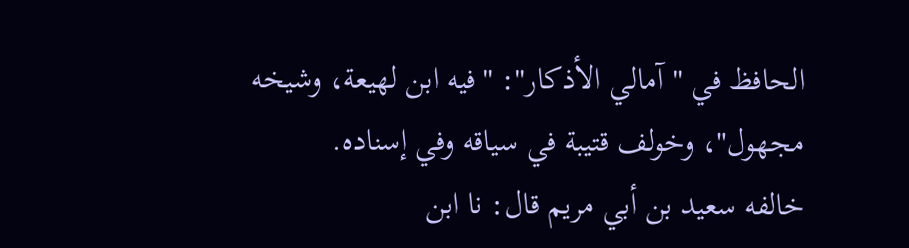الحافظ في "آمالي الأذكار": "فيه ابن لهيعة، وشيخه مجهول"، وخولف قتيبة في سياقه وفي إسناده.
خالفه سعيد بن أبي مريم قال: نا ابن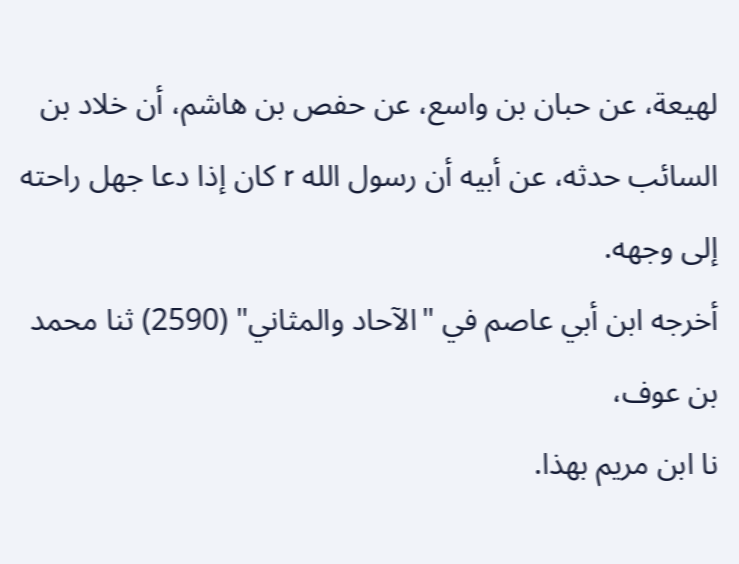لهيعة، عن حبان بن واسع، عن حفص بن هاشم، أن خلاد بن السائب حدثه، عن أبيه أن رسول الله r كان إذا دعا جهل راحته إلى وجهه.
أخرجه ابن أبي عاصم في "الآحاد والمثاني" (2590) ثنا محمد بن عوف،
نا ابن مريم بهذا.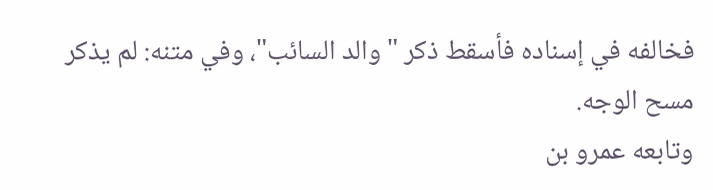فخالفه في إسناده فأسقط ذكر "والد السائب"، وفي متنه: لم يذكر
مسح الوجه.
وتابعه عمرو بن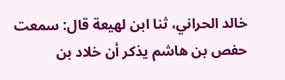خالد الحراني، ثنا ابن لهيعة قال: سمعت حفص بن هاشم يذكر أن خلاد بن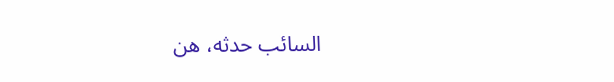السائب حدثه، هن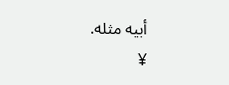أبيه مثله.
¥